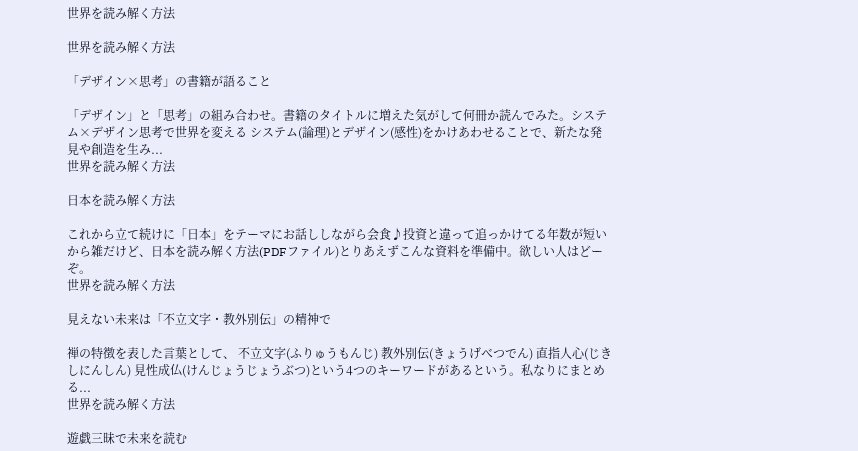世界を読み解く方法

世界を読み解く方法

「デザイン×思考」の書籍が語ること

「デザイン」と「思考」の組み合わせ。書籍のタイトルに増えた気がして何冊か読んでみた。システム×デザイン思考で世界を変える システム(論理)とデザイン(感性)をかけあわせることで、新たな発見や創造を生み...
世界を読み解く方法

日本を読み解く方法

これから立て続けに「日本」をテーマにお話ししながら会食♪投資と違って追っかけてる年数が短いから雑だけど、日本を読み解く方法(PDFファイル)とりあえずこんな資料を準備中。欲しい人はどーぞ。
世界を読み解く方法

見えない未来は「不立文字・教外別伝」の精神で

禅の特徴を表した言葉として、 不立文字(ふりゅうもんじ) 教外別伝(きょうげべつでん) 直指人心(じきしにんしん) 見性成仏(けんじょうじょうぶつ)という4つのキーワードがあるという。私なりにまとめる...
世界を読み解く方法

遊戯三昧で未来を読む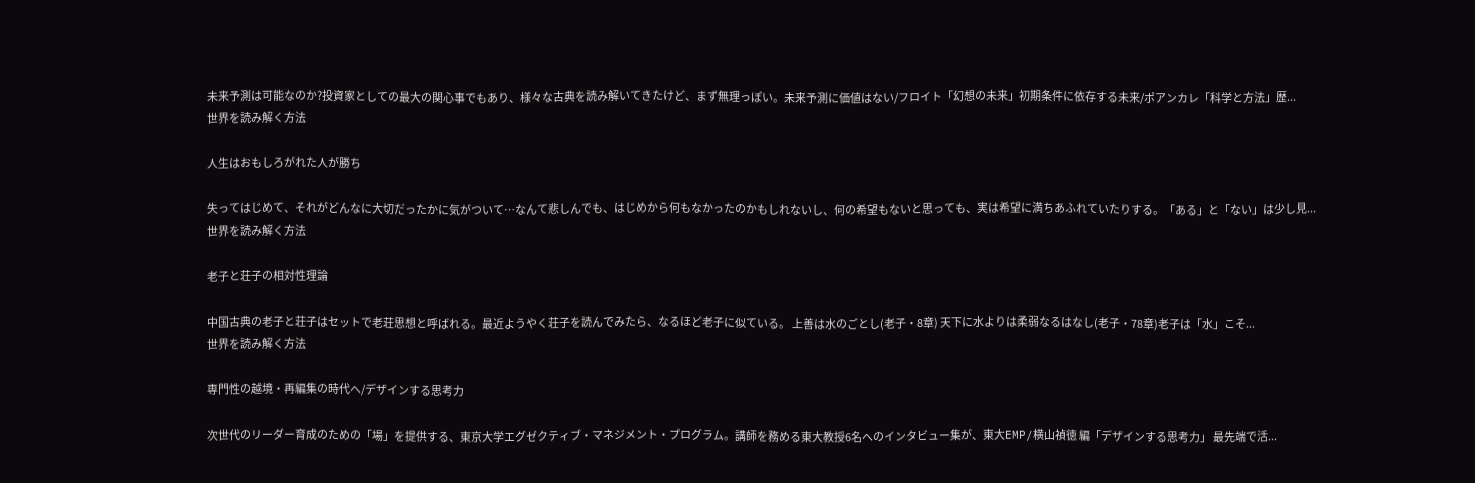未来予測は可能なのか?投資家としての最大の関心事でもあり、様々な古典を読み解いてきたけど、まず無理っぽい。未来予測に価値はない/フロイト「幻想の未来」初期条件に依存する未来/ポアンカレ「科学と方法」歴...
世界を読み解く方法

人生はおもしろがれた人が勝ち

失ってはじめて、それがどんなに大切だったかに気がついて…なんて悲しんでも、はじめから何もなかったのかもしれないし、何の希望もないと思っても、実は希望に満ちあふれていたりする。「ある」と「ない」は少し見...
世界を読み解く方法

老子と荘子の相対性理論

中国古典の老子と荘子はセットで老荘思想と呼ばれる。最近ようやく荘子を読んでみたら、なるほど老子に似ている。 上善は水のごとし(老子・8章) 天下に水よりは柔弱なるはなし(老子・78章)老子は「水」こそ...
世界を読み解く方法

専門性の越境・再編集の時代へ/デザインする思考力

次世代のリーダー育成のための「場」を提供する、東京大学エグゼクティブ・マネジメント・プログラム。講師を務める東大教授6名へのインタビュー集が、東大EMP/横山禎徳 編「デザインする思考力」 最先端で活...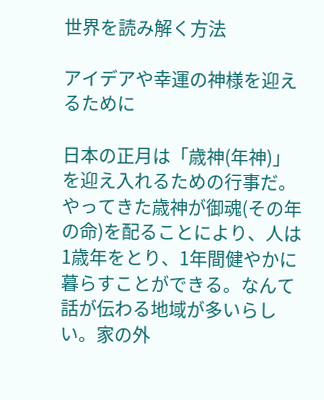世界を読み解く方法

アイデアや幸運の神様を迎えるために

日本の正月は「歳神(年神)」を迎え入れるための行事だ。やってきた歳神が御魂(その年の命)を配ることにより、人は1歳年をとり、1年間健やかに暮らすことができる。なんて話が伝わる地域が多いらしい。家の外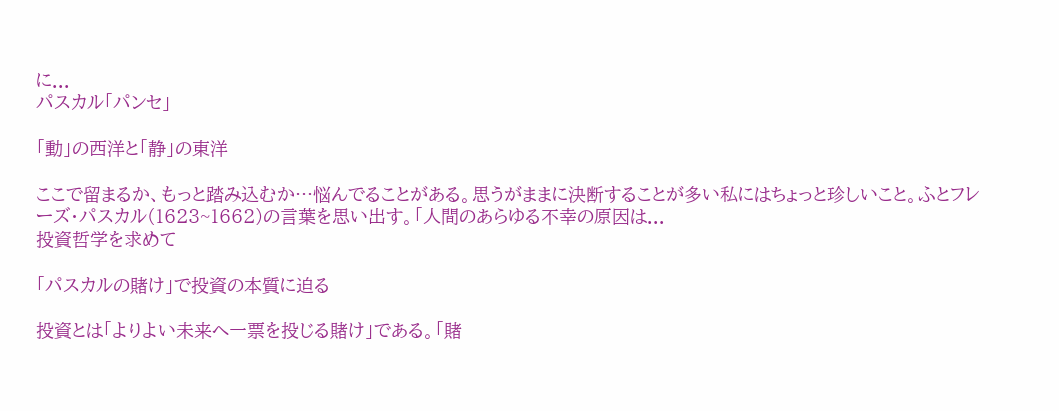に...
パスカル「パンセ」

「動」の西洋と「静」の東洋

ここで留まるか、もっと踏み込むか…悩んでることがある。思うがままに決断することが多い私にはちょっと珍しいこと。ふとフレーズ・パスカル(1623~1662)の言葉を思い出す。「人間のあらゆる不幸の原因は...
投資哲学を求めて

「パスカルの賭け」で投資の本質に迫る

投資とは「よりよい未来へ一票を投じる賭け」である。「賭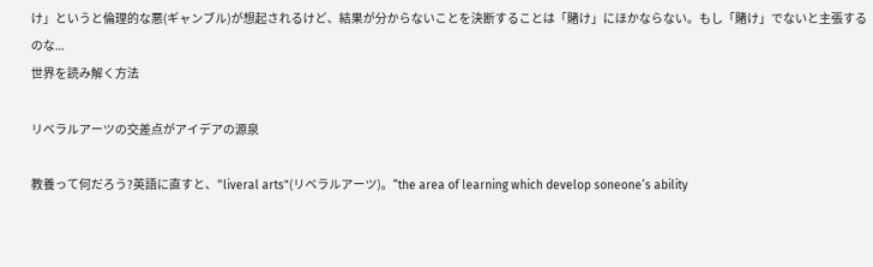け」というと倫理的な悪(ギャンブル)が想起されるけど、結果が分からないことを決断することは「賭け」にほかならない。もし「賭け」でないと主張するのな...
世界を読み解く方法

リベラルアーツの交差点がアイデアの源泉

教養って何だろう?英語に直すと、"liveral arts"(リベラルアーツ)。“the area of learning which develop soneone’s ability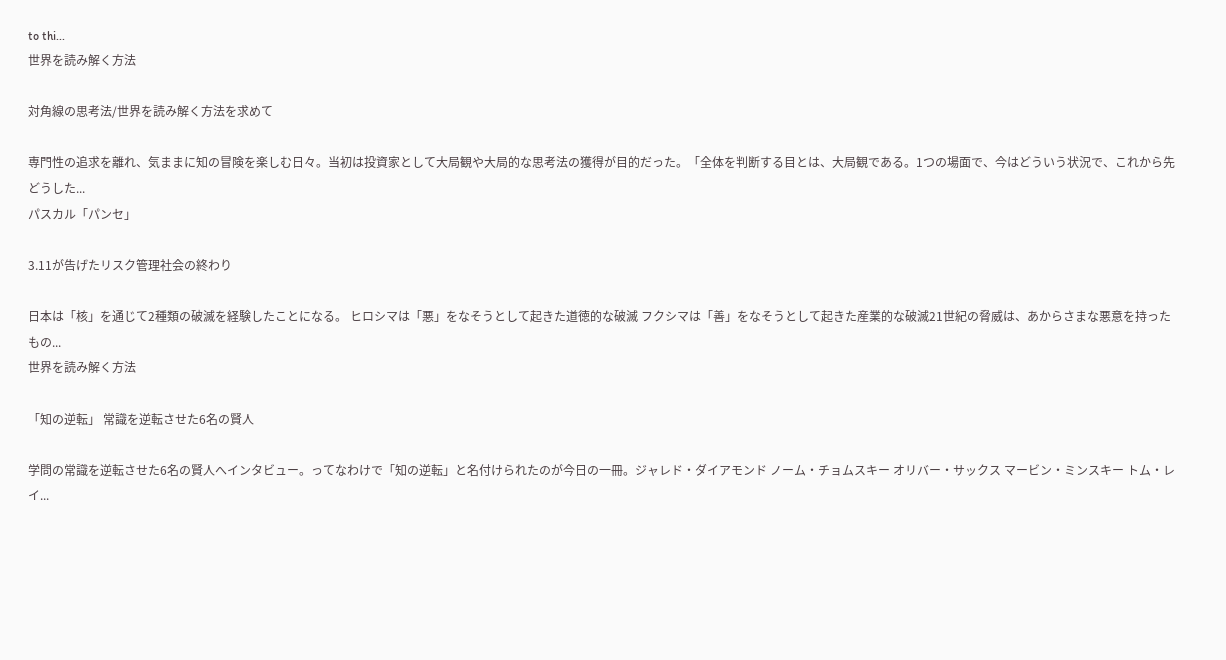to thi...
世界を読み解く方法

対角線の思考法/世界を読み解く方法を求めて

専門性の追求を離れ、気ままに知の冒険を楽しむ日々。当初は投資家として大局観や大局的な思考法の獲得が目的だった。「全体を判断する目とは、大局観である。1つの場面で、今はどういう状況で、これから先どうした...
パスカル「パンセ」

3.11が告げたリスク管理社会の終わり

日本は「核」を通じて2種類の破滅を経験したことになる。 ヒロシマは「悪」をなそうとして起きた道徳的な破滅 フクシマは「善」をなそうとして起きた産業的な破滅21世紀の脅威は、あからさまな悪意を持ったもの...
世界を読み解く方法

「知の逆転」 常識を逆転させた6名の賢人

学問の常識を逆転させた6名の賢人へインタビュー。ってなわけで「知の逆転」と名付けられたのが今日の一冊。ジャレド・ダイアモンド ノーム・チョムスキー オリバー・サックス マービン・ミンスキー トム・レイ...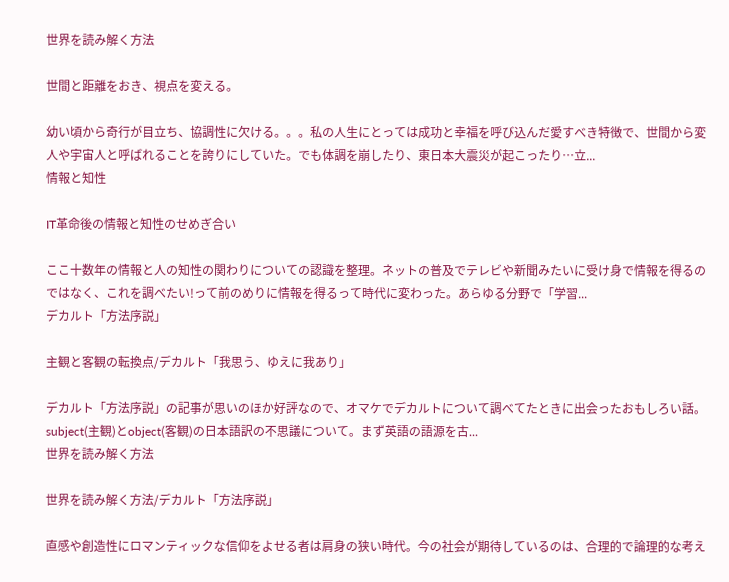世界を読み解く方法

世間と距離をおき、視点を変える。

幼い頃から奇行が目立ち、協調性に欠ける。。。私の人生にとっては成功と幸福を呼び込んだ愛すべき特徴で、世間から変人や宇宙人と呼ばれることを誇りにしていた。でも体調を崩したり、東日本大震災が起こったり…立...
情報と知性

IT革命後の情報と知性のせめぎ合い

ここ十数年の情報と人の知性の関わりについての認識を整理。ネットの普及でテレビや新聞みたいに受け身で情報を得るのではなく、これを調べたい!って前のめりに情報を得るって時代に変わった。あらゆる分野で「学習...
デカルト「方法序説」

主観と客観の転換点/デカルト「我思う、ゆえに我あり」

デカルト「方法序説」の記事が思いのほか好評なので、オマケでデカルトについて調べてたときに出会ったおもしろい話。subject(主観)とobject(客観)の日本語訳の不思議について。まず英語の語源を古...
世界を読み解く方法

世界を読み解く方法/デカルト「方法序説」

直感や創造性にロマンティックな信仰をよせる者は肩身の狭い時代。今の社会が期待しているのは、合理的で論理的な考え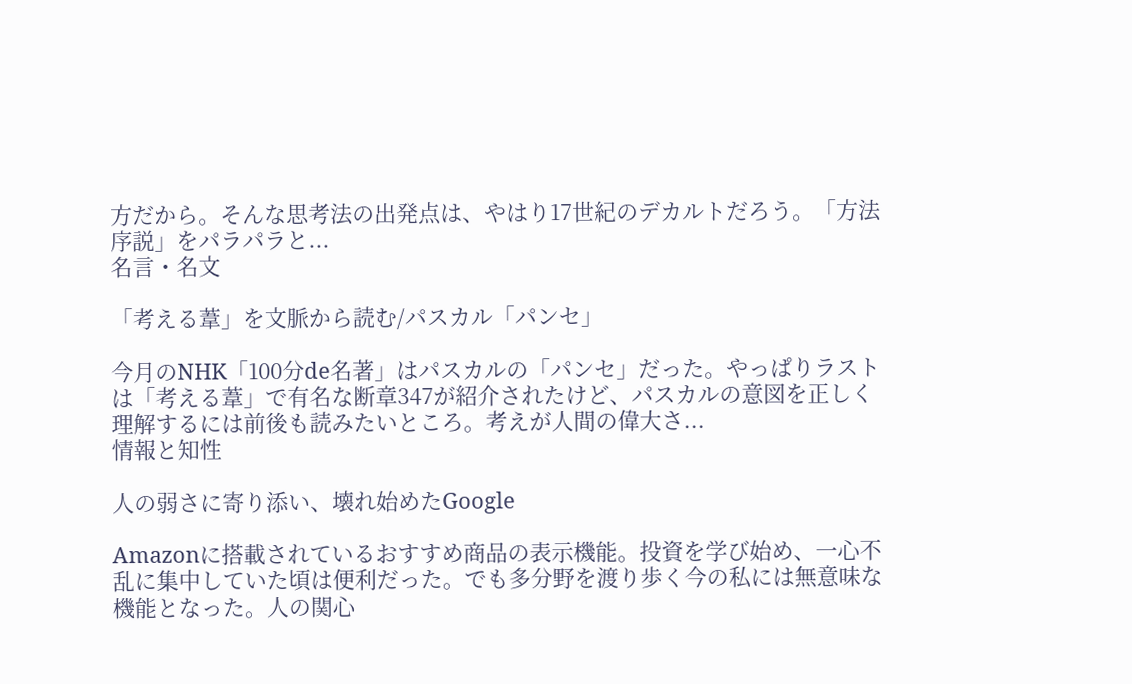方だから。そんな思考法の出発点は、やはり17世紀のデカルトだろう。「方法序説」をパラパラと...
名言・名文

「考える葦」を文脈から読む/パスカル「パンセ」

今月のNHK「100分de名著」はパスカルの「パンセ」だった。やっぱりラストは「考える葦」で有名な断章347が紹介されたけど、パスカルの意図を正しく理解するには前後も読みたいところ。考えが人間の偉大さ...
情報と知性

人の弱さに寄り添い、壊れ始めたGoogle

Amazonに搭載されているおすすめ商品の表示機能。投資を学び始め、一心不乱に集中していた頃は便利だった。でも多分野を渡り歩く今の私には無意味な機能となった。人の関心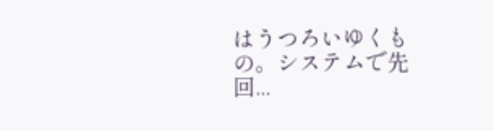はうつろいゆくもの。システムで先回...